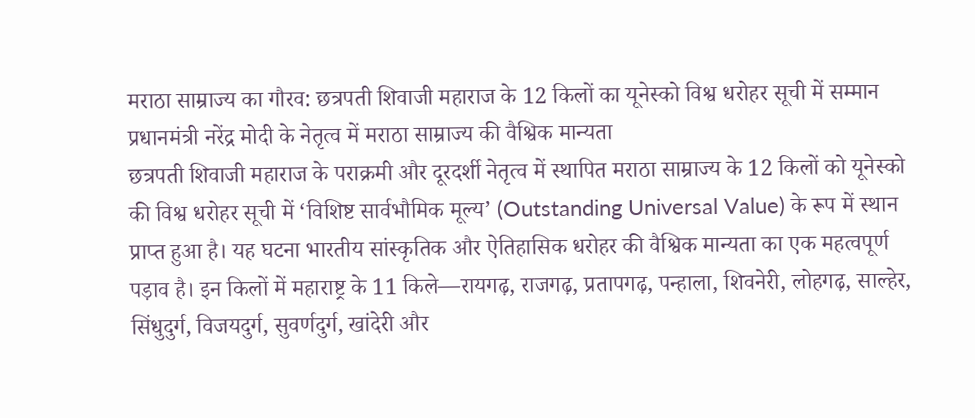मराठा साम्राज्य का गौरव: छत्रपती शिवाजी महाराज के 12 किलों का यूनेस्को विश्व धरोहर सूची में सम्मान
प्रधानमंत्री नरेंद्र मोदी के नेतृत्व में मराठा साम्राज्य की वैश्विक मान्यता
छत्रपती शिवाजी महाराज के पराक्रमी और दूरदर्शी नेतृत्व में स्थापित मराठा साम्राज्य के 12 किलों को यूनेस्को की विश्व धरोहर सूची में ‘विशिष्ट सार्वभौमिक मूल्य’ (Outstanding Universal Value) के रूप में स्थान प्राप्त हुआ है। यह घटना भारतीय सांस्कृतिक और ऐतिहासिक धरोहर की वैश्विक मान्यता का एक महत्वपूर्ण पड़ाव है। इन किलों में महाराष्ट्र के 11 किले—रायगढ़, राजगढ़, प्रतापगढ़, पन्हाला, शिवनेरी, लोहगढ़, साल्हेर, सिंधुदुर्ग, विजयदुर्ग, सुवर्णदुर्ग, खांदेरी और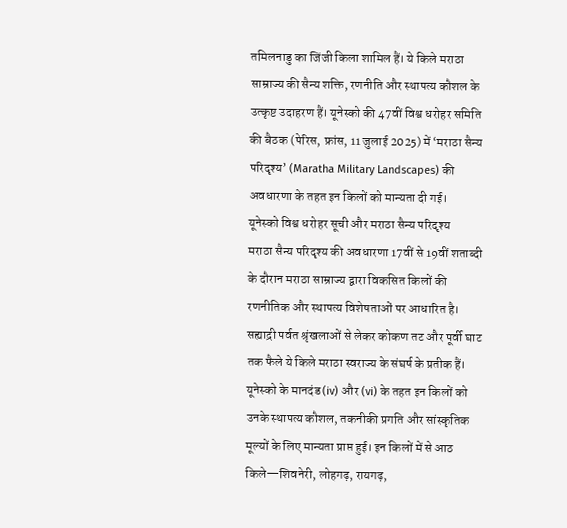तमिलनाडु का जिंजी किला शामिल हैं। ये किले मराठा साम्राज्य की सैन्य शक्ति, रणनीति और स्थापत्य कौशल के उत्कृष्ट उदाहरण हैं। यूनेस्को की 47वीं विश्व धरोहर समिति की बैठक (पेरिस, फ्रांस, 11 जुलाई 2025) में ‘मराठा सैन्य परिदृश्य’ (Maratha Military Landscapes) की अवधारणा के तहत इन किलों को मान्यता दी गई।
यूनेस्को विश्व धरोहर सूची और मराठा सैन्य परिदृश्य
मराठा सैन्य परिदृश्य की अवधारणा 17वीं से 19वीं शताब्दी के दौरान मराठा साम्राज्य द्वारा विकसित किलों की रणनीतिक और स्थापत्य विशेषताओं पर आधारित है। सह्याद्री पर्वत श्रृंखलाओं से लेकर कोकण तट और पूर्वी घाट तक फैले ये किले मराठा स्वराज्य के संघर्ष के प्रतीक हैं। यूनेस्को के मानदंड (iv) और (vi) के तहत इन किलों को उनके स्थापत्य कौशल, तकनीकी प्रगति और सांस्कृतिक मूल्यों के लिए मान्यता प्राप्त हुई। इन किलों में से आठ किले—शिवनेरी, लोहगढ़, रायगढ़,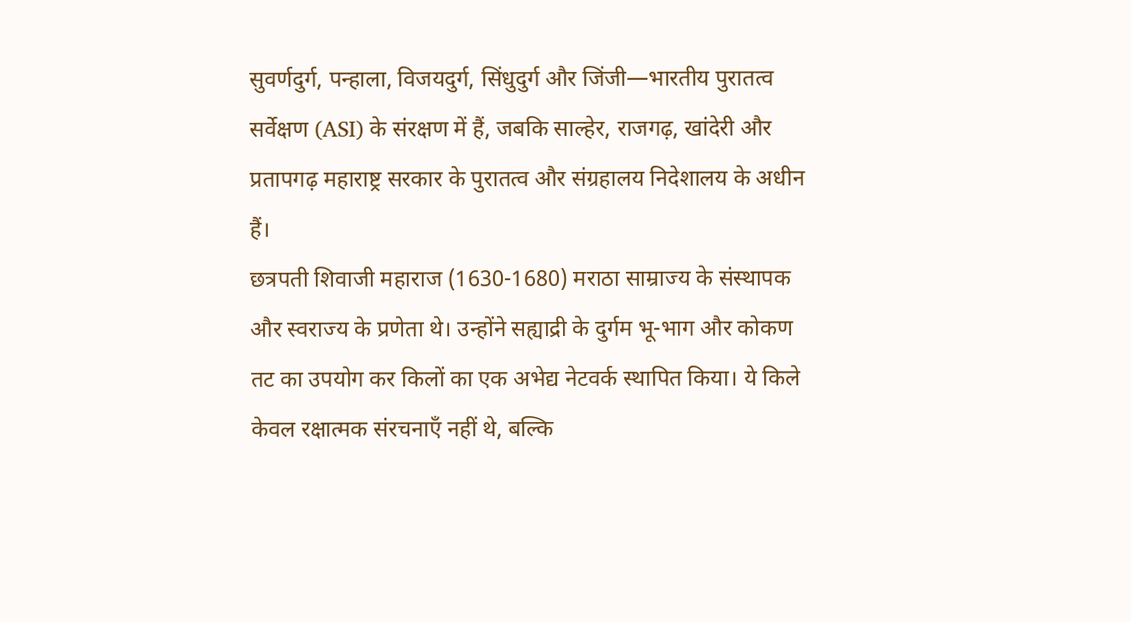सुवर्णदुर्ग, पन्हाला, विजयदुर्ग, सिंधुदुर्ग और जिंजी—भारतीय पुरातत्व सर्वेक्षण (ASI) के संरक्षण में हैं, जबकि साल्हेर, राजगढ़, खांदेरी और प्रतापगढ़ महाराष्ट्र सरकार के पुरातत्व और संग्रहालय निदेशालय के अधीन हैं।
छत्रपती शिवाजी महाराज (1630-1680) मराठा साम्राज्य के संस्थापक और स्वराज्य के प्रणेता थे। उन्होंने सह्याद्री के दुर्गम भू-भाग और कोकण तट का उपयोग कर किलों का एक अभेद्य नेटवर्क स्थापित किया। ये किले केवल रक्षात्मक संरचनाएँ नहीं थे, बल्कि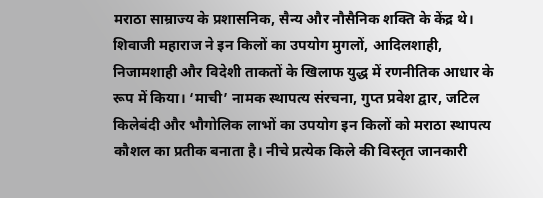मराठा साम्राज्य के प्रशासनिक, सैन्य और नौसैनिक शक्ति के केंद्र थे। शिवाजी महाराज ने इन किलों का उपयोग मुगलों, आदिलशाही, निजामशाही और विदेशी ताकतों के खिलाफ युद्ध में रणनीतिक आधार के रूप में किया। ‘माची’ नामक स्थापत्य संरचना, गुप्त प्रवेश द्वार, जटिल किलेबंदी और भौगोलिक लाभों का उपयोग इन किलों को मराठा स्थापत्य कौशल का प्रतीक बनाता है। नीचे प्रत्येक किले की विस्तृत जानकारी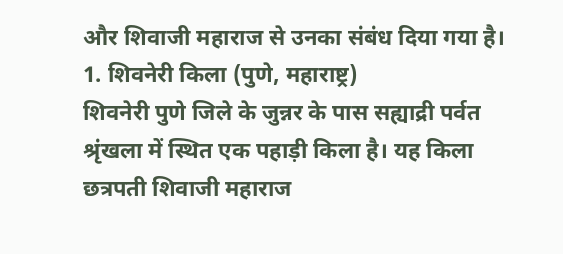और शिवाजी महाराज से उनका संबंध दिया गया है।
1. शिवनेरी किला (पुणे, महाराष्ट्र)
शिवनेरी पुणे जिले के जुन्नर के पास सह्याद्री पर्वत श्रृंखला में स्थित एक पहाड़ी किला है। यह किला छत्रपती शिवाजी महाराज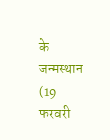के जन्मस्थान (19 फरवरी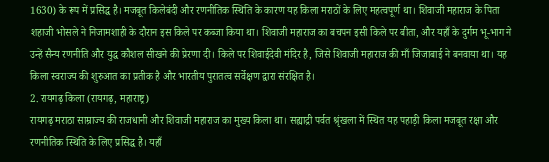1630) के रूप में प्रसिद्ध है। मजबूत किलेबंदी और रणनीतिक स्थिति के कारण यह किला मराठों के लिए महत्वपूर्ण था। शिवाजी महाराज के पिता शहाजी भोसले ने निजामशाही के दौरान इस किले पर कब्जा किया था। शिवाजी महाराज का बचपन इसी किले पर बीता, और यहाँ के दुर्गम भू-भाग ने उन्हें सैन्य रणनीति और युद्ध कौशल सीखने की प्रेरणा दी। किले पर शिवाईदेवी मंदिर है, जिसे शिवाजी महाराज की माँ जिजाबाई ने बनवाया था। यह किला स्वराज्य की शुरुआत का प्रतीक है और भारतीय पुरातत्व सर्वेक्षण द्वारा संरक्षित है।
2. रायगढ़ किला (रायगढ़, महाराष्ट्र)
रायगढ़ मराठा साम्राज्य की राजधानी और शिवाजी महाराज का मुख्य किला था। सह्याद्री पर्वत श्रृंखला में स्थित यह पहाड़ी किला मजबूत रक्षा और रणनीतिक स्थिति के लिए प्रसिद्ध है। यहाँ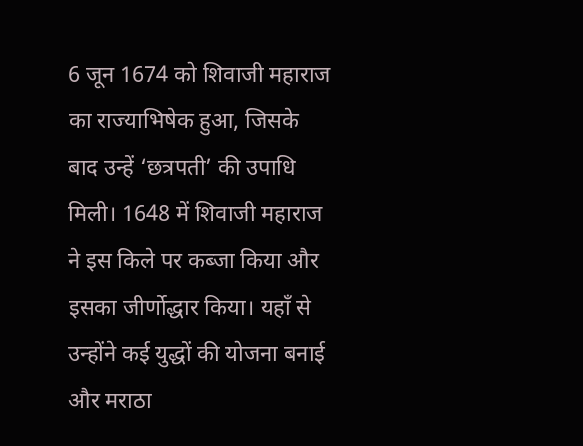6 जून 1674 को शिवाजी महाराज का राज्याभिषेक हुआ, जिसके बाद उन्हें ‘छत्रपती’ की उपाधि मिली। 1648 में शिवाजी महाराज ने इस किले पर कब्जा किया और इसका जीर्णोद्धार किया। यहाँ से उन्होंने कई युद्धों की योजना बनाई और मराठा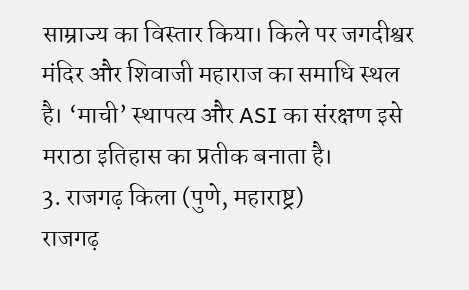साम्राज्य का विस्तार किया। किले पर जगदीश्वर मंदिर और शिवाजी महाराज का समाधि स्थल है। ‘माची’ स्थापत्य और ASI का संरक्षण इसे मराठा इतिहास का प्रतीक बनाता है।
3. राजगढ़ किला (पुणे, महाराष्ट्र)
राजगढ़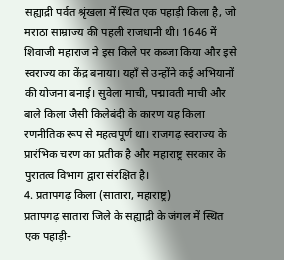सह्याद्री पर्वत श्रृंखला में स्थित एक पहाड़ी किला है, जो मराठा साम्राज्य की पहली राजधानी थी। 1646 में शिवाजी महाराज ने इस किले पर कब्जा किया और इसे स्वराज्य का केंद्र बनाया। यहाँ से उन्होंने कई अभियानों की योजना बनाई। सुवेला माची, पद्मावती माची और बाले किला जैसी किलेबंदी के कारण यह किला रणनीतिक रूप से महत्वपूर्ण था। राजगढ़ स्वराज्य के प्रारंभिक चरण का प्रतीक है और महाराष्ट्र सरकार के पुरातत्व विभाग द्वारा संरक्षित है।
4. प्रतापगढ़ किला (सातारा, महाराष्ट्र)
प्रतापगढ़ सातारा जिले के सह्याद्री के जंगल में स्थित एक पहाड़ी-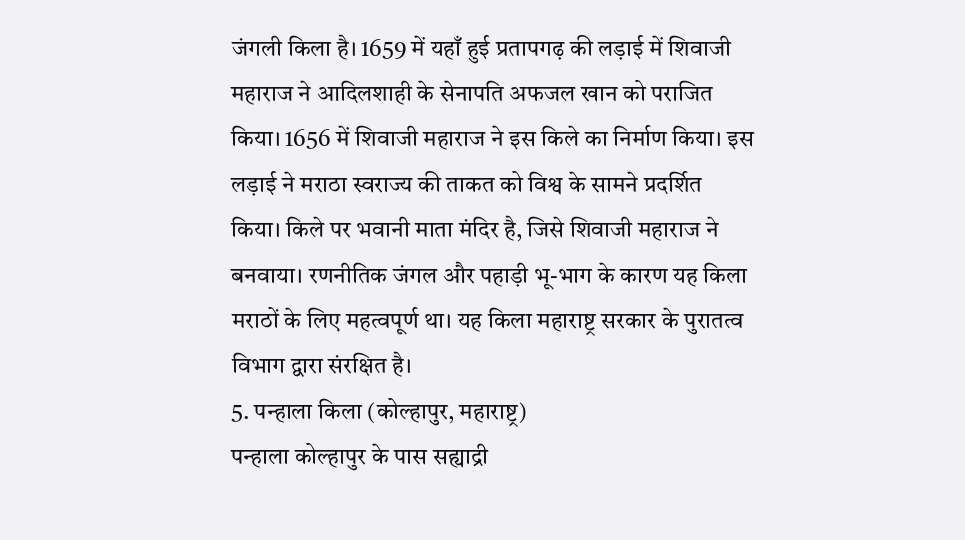जंगली किला है। 1659 में यहाँ हुई प्रतापगढ़ की लड़ाई में शिवाजी महाराज ने आदिलशाही के सेनापति अफजल खान को पराजित किया। 1656 में शिवाजी महाराज ने इस किले का निर्माण किया। इस लड़ाई ने मराठा स्वराज्य की ताकत को विश्व के सामने प्रदर्शित किया। किले पर भवानी माता मंदिर है, जिसे शिवाजी महाराज ने बनवाया। रणनीतिक जंगल और पहाड़ी भू-भाग के कारण यह किला मराठों के लिए महत्वपूर्ण था। यह किला महाराष्ट्र सरकार के पुरातत्व विभाग द्वारा संरक्षित है।
5. पन्हाला किला (कोल्हापुर, महाराष्ट्र)
पन्हाला कोल्हापुर के पास सह्याद्री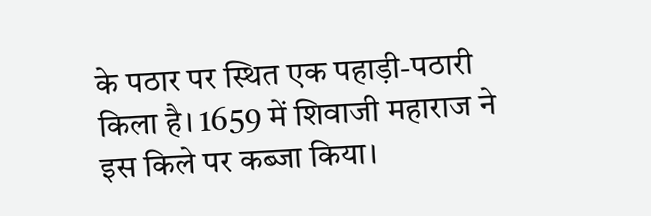के पठार पर स्थित एक पहाड़ी-पठारी किला है। 1659 में शिवाजी महाराज ने इस किले पर कब्जा किया।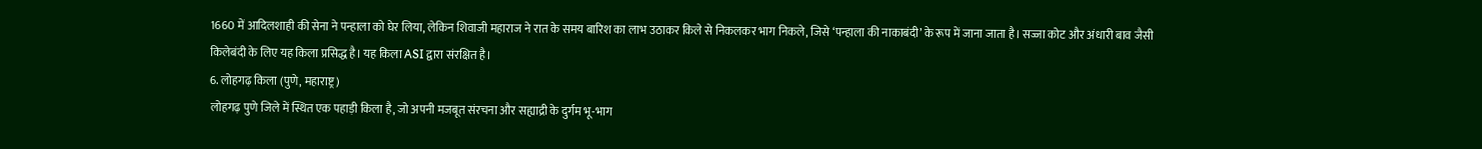1660 में आदिलशाही की सेना ने पन्हाला को घेर लिया, लेकिन शिवाजी महाराज ने रात के समय बारिश का लाभ उठाकर किले से निकलकर भाग निकले, जिसे ‘पन्हाला की नाकाबंदी’ के रूप में जाना जाता है। सज्जा कोट और अंधारी बाव जैसी किलेबंदी के लिए यह किला प्रसिद्ध है। यह किला ASI द्वारा संरक्षित है।
6. लोहगढ़ किला (पुणे, महाराष्ट्र)
लोहगढ़ पुणे जिले में स्थित एक पहाड़ी किला है, जो अपनी मजबूत संरचना और सह्याद्री के दुर्गम भू-भाग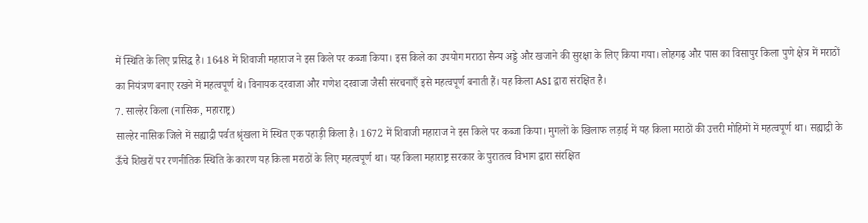में स्थिति के लिए प्रसिद्ध है। 1648 में शिवाजी महाराज ने इस किले पर कब्जा किया। इस किले का उपयोग मराठा सैन्य अड्डे और खजाने की सुरक्षा के लिए किया गया। लोहगढ़ और पास का विसापुर किला पुणे क्षेत्र में मराठों का नियंत्रण बनाए रखने में महत्वपूर्ण थे। विनायक दरवाजा और गणेश दरवाजा जैसी संरचनाएँ इसे महत्वपूर्ण बनाती हैं। यह किला ASI द्वारा संरक्षित है।
7. साल्हेर किला (नासिक, महाराष्ट्र)
साल्हेर नासिक जिले में सह्याद्री पर्वत श्रृंखला में स्थित एक पहाड़ी किला है। 1672 में शिवाजी महाराज ने इस किले पर कब्जा किया। मुगलों के खिलाफ लड़ाई में यह किला मराठों की उत्तरी मोहिमों में महत्वपूर्ण था। सह्याद्री के ऊँचे शिखरों पर रणनीतिक स्थिति के कारण यह किला मराठों के लिए महत्वपूर्ण था। यह किला महाराष्ट्र सरकार के पुरातत्व विभाग द्वारा संरक्षित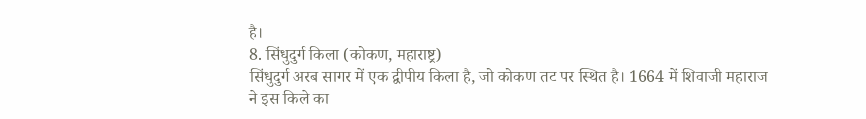है।
8. सिंधुदुर्ग किला (कोकण, महाराष्ट्र)
सिंधुदुर्ग अरब सागर में एक द्वीपीय किला है, जो कोकण तट पर स्थित है। 1664 में शिवाजी महाराज ने इस किले का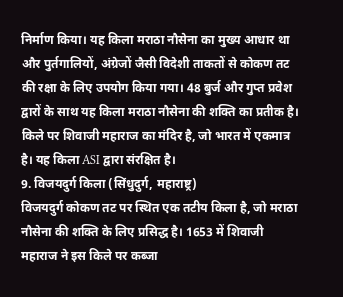निर्माण किया। यह किला मराठा नौसेना का मुख्य आधार था और पुर्तगालियों, अंग्रेजों जैसी विदेशी ताकतों से कोकण तट की रक्षा के लिए उपयोग किया गया। 48 बुर्ज और गुप्त प्रवेश द्वारों के साथ यह किला मराठा नौसेना की शक्ति का प्रतीक है। किले पर शिवाजी महाराज का मंदिर है, जो भारत में एकमात्र है। यह किला ASI द्वारा संरक्षित है।
9. विजयदुर्ग किला (सिंधुदुर्ग, महाराष्ट्र)
विजयदुर्ग कोकण तट पर स्थित एक तटीय किला है, जो मराठा नौसेना की शक्ति के लिए प्रसिद्ध है। 1653 में शिवाजी महाराज ने इस किले पर कब्जा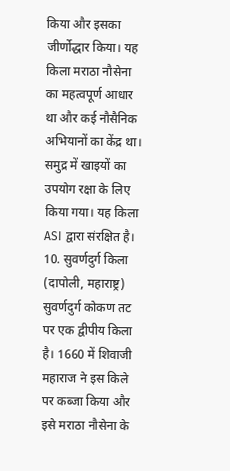किया और इसका जीर्णोद्धार किया। यह किला मराठा नौसेना का महत्वपूर्ण आधार था और कई नौसैनिक अभियानों का केंद्र था। समुद्र में खाइयों का उपयोग रक्षा के लिए किया गया। यह किला ASI द्वारा संरक्षित है।
10. सुवर्णदुर्ग किला (दापोली, महाराष्ट्र)
सुवर्णदुर्ग कोकण तट पर एक द्वीपीय किला है। 1660 में शिवाजी महाराज ने इस किले पर कब्जा किया और इसे मराठा नौसेना के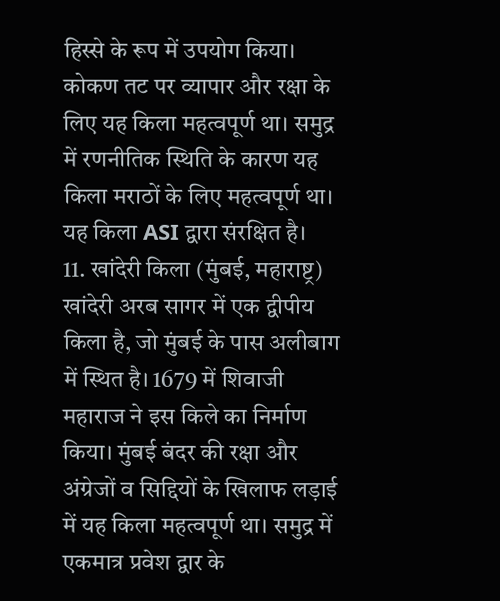हिस्से के रूप में उपयोग किया। कोकण तट पर व्यापार और रक्षा के लिए यह किला महत्वपूर्ण था। समुद्र में रणनीतिक स्थिति के कारण यह किला मराठों के लिए महत्वपूर्ण था। यह किला ASI द्वारा संरक्षित है।
11. खांदेरी किला (मुंबई, महाराष्ट्र)
खांदेरी अरब सागर में एक द्वीपीय किला है, जो मुंबई के पास अलीबाग में स्थित है। 1679 में शिवाजी महाराज ने इस किले का निर्माण किया। मुंबई बंदर की रक्षा और अंग्रेजों व सिद्दियों के खिलाफ लड़ाई में यह किला महत्वपूर्ण था। समुद्र में एकमात्र प्रवेश द्वार के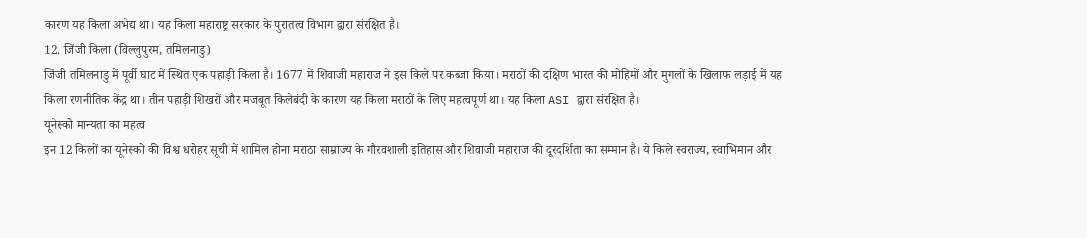कारण यह किला अभेद्य था। यह किला महाराष्ट्र सरकार के पुरातत्व विभाग द्वारा संरक्षित है।
12. जिंजी किला (विल्लुपुरम, तमिलनाडु)
जिंजी तमिलनाडु में पूर्वी घाट में स्थित एक पहाड़ी किला है। 1677 में शिवाजी महाराज ने इस किले पर कब्जा किया। मराठों की दक्षिण भारत की मोहिमों और मुगलों के खिलाफ लड़ाई में यह किला रणनीतिक केंद्र था। तीन पहाड़ी शिखरों और मजबूत किलेबंदी के कारण यह किला मराठों के लिए महत्वपूर्ण था। यह किला ASI द्वारा संरक्षित है।
यूनेस्को मान्यता का महत्व
इन 12 किलों का यूनेस्को की विश्व धरोहर सूची में शामिल होना मराठा साम्राज्य के गौरवशाली इतिहास और शिवाजी महाराज की दूरदर्शिता का सम्मान है। ये किले स्वराज्य, स्वाभिमान और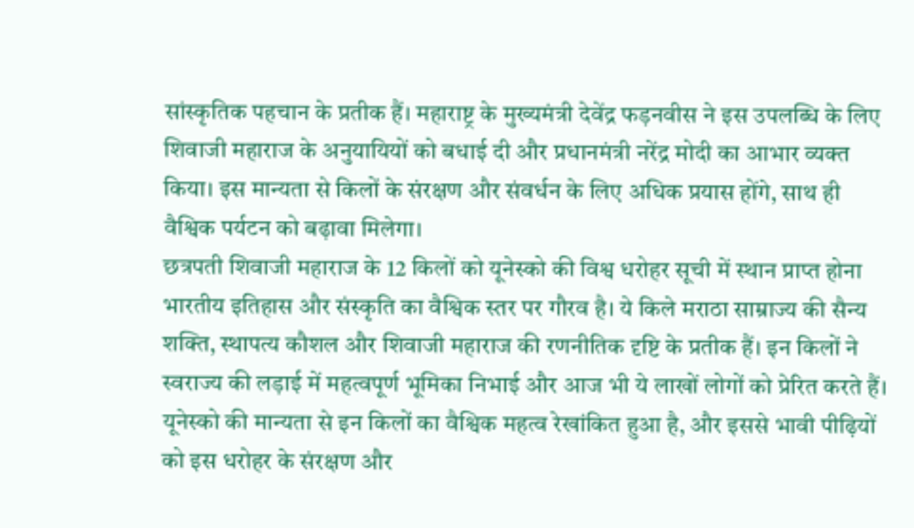सांस्कृतिक पहचान के प्रतीक हैं। महाराष्ट्र के मुख्यमंत्री देवेंद्र फड़नवीस ने इस उपलब्धि के लिए शिवाजी महाराज के अनुयायियों को बधाई दी और प्रधानमंत्री नरेंद्र मोदी का आभार व्यक्त किया। इस मान्यता से किलों के संरक्षण और संवर्धन के लिए अधिक प्रयास होंगे, साथ ही वैश्विक पर्यटन को बढ़ावा मिलेगा।
छत्रपती शिवाजी महाराज के 12 किलों को यूनेस्को की विश्व धरोहर सूची में स्थान प्राप्त होना भारतीय इतिहास और संस्कृति का वैश्विक स्तर पर गौरव है। ये किले मराठा साम्राज्य की सैन्य शक्ति, स्थापत्य कौशल और शिवाजी महाराज की रणनीतिक दृष्टि के प्रतीक हैं। इन किलों ने स्वराज्य की लड़ाई में महत्वपूर्ण भूमिका निभाई और आज भी ये लाखों लोगों को प्रेरित करते हैं। यूनेस्को की मान्यता से इन किलों का वैश्विक महत्व रेखांकित हुआ है, और इससे भावी पीढ़ियों को इस धरोहर के संरक्षण और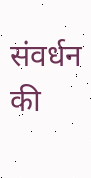संवर्धन की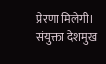प्रेरणा मिलेगी।
संयुक्ता देशमुख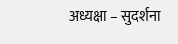अध्यक्षा – सुदर्शना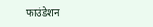फाउंडेशन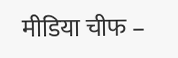मीडिया चीफ –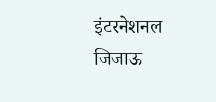इंटरनेशनल जिजाऊ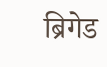ब्रिगेड